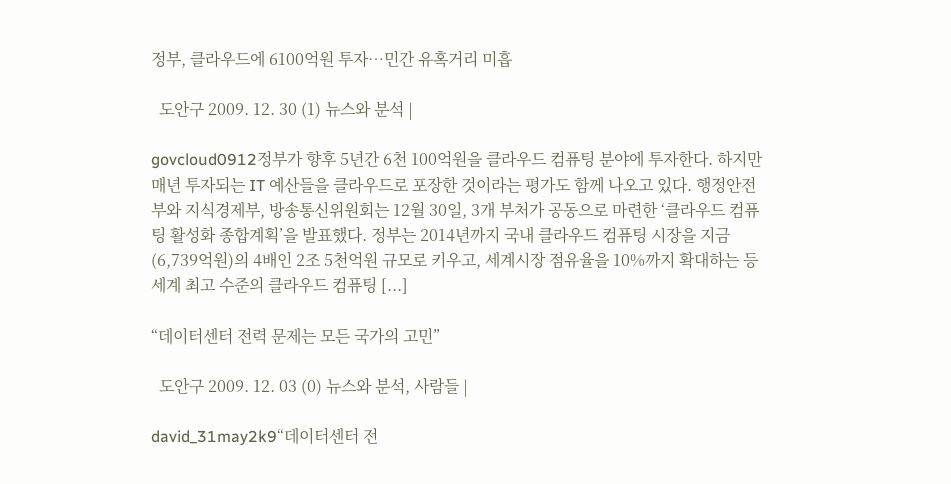정부, 클라우드에 6100억원 투자…민간 유혹거리 미흡

  도안구 2009. 12. 30 (1) 뉴스와 분석 |

govcloud0912정부가 향후 5년간 6천 100억원을 클라우드 컴퓨팅 분야에 투자한다. 하지만 매년 투자되는 IT 예산들을 클라우드로 포장한 것이라는 평가도 함께 나오고 있다. 행정안전부와 지식경제부, 방송통신위원회는 12월 30일, 3개 부처가 공동으로 마련한 ‘클라우드 컴퓨팅 활성화 종합계획’을 발표했다. 정부는 2014년까지 국내 클라우드 컴퓨팅 시장을 지금(6,739억원)의 4배인 2조 5천억원 규모로 키우고, 세계시장 점유율을 10%까지 확대하는 등 세계 최고 수준의 클라우드 컴퓨팅 [...]

“데이터센터 전력 문제는 모든 국가의 고민”

  도안구 2009. 12. 03 (0) 뉴스와 분석, 사람들 |

david_31may2k9“데이터센터 전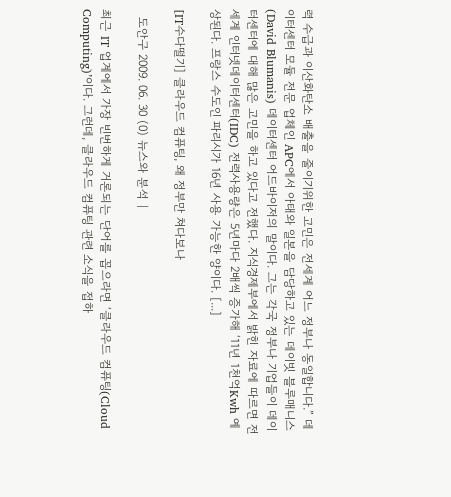력 수급과 이산화탄소 배출을 줄이기위한 고민은 전세계 어느 정부나 동일합니다.” 데이터센터 모듈 전문 업체인 APC에서 아태와 일본을 담당하고 있는 데이빗 블루매니스(David Blumanis) 데이터센터 어드바이저의 말이다. 그는 각국 정부나 기업들이 데이터센터에 대해 많은 고민을 하고 있다고 전했다. 지식경제부에서 밝힌 자료에 따르면 전세계 인터넷데이터센터(IDC) 전력사용량은 5년마다 2배씩 증가해 ‘11년 1천억Kwh 예상된다. 프랑스 수도인 파리시가 16년 사용 가능한 양이다. [...]

[IT수다떨기] 클라우드 컴퓨팅, 왜 정부만 쳐다보나

  도안구 2009. 06. 30 (0) 뉴스와 분석 |

최근 IT 업계에서 가장 빈번하게 거론되는 단어를 꼽으라면 ‘클라우드 컴퓨팅(Cloud Computing)’이다. 그런데, 클라우드 컴퓨팅 관련 소식을 접하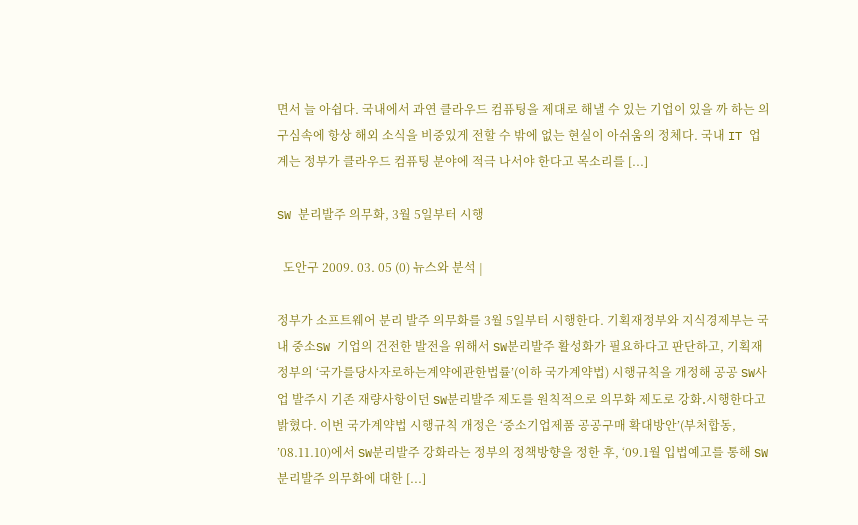면서 늘 아쉽다. 국내에서 과연 클라우드 컴퓨팅을 제대로 해낼 수 있는 기업이 있을 까 하는 의구심속에 항상 해외 소식을 비중있게 전할 수 밖에 없는 현실이 아쉬움의 정체다. 국내 IT 업계는 정부가 클라우드 컴퓨팅 분야에 적극 나서야 한다고 목소리를 [...]

SW 분리발주 의무화, 3월 5일부터 시행

  도안구 2009. 03. 05 (0) 뉴스와 분석 |

정부가 소프트웨어 분리 발주 의무화를 3월 5일부터 시행한다. 기획재정부와 지식경제부는 국내 중소SW 기업의 건전한 발전을 위해서 SW분리발주 활성화가 필요하다고 판단하고, 기획재정부의 ‘국가를당사자로하는계약에관한법률’(이하 국가계약법) 시행규칙을 개정해 공공 SW사업 발주시 기존 재량사항이던 SW분리발주 제도를 원칙적으로 의무화 제도로 강화․시행한다고 밝혔다. 이번 국가계약법 시행규칙 개정은 ‘중소기업제품 공공구매 확대방안’(부처합동, ’08.11.10)에서 SW분리발주 강화라는 정부의 정책방향을 정한 후, ‘09.1월 입법예고를 통해 SW분리발주 의무화에 대한 [...]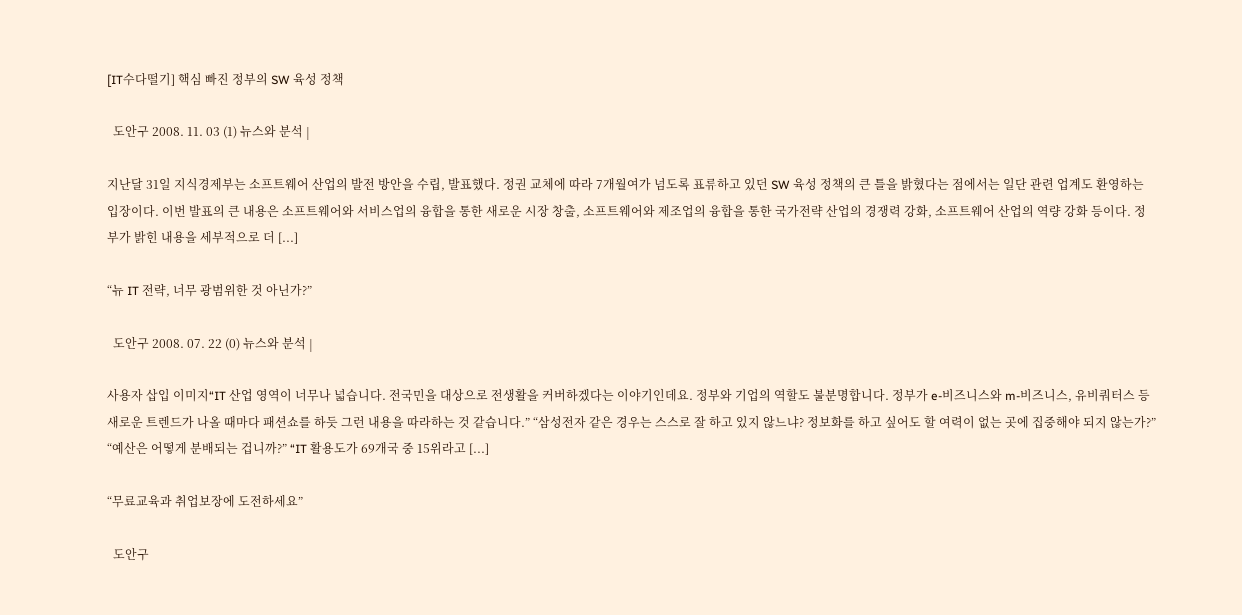[IT수다떨기] 핵심 빠진 정부의 SW 육성 정책

  도안구 2008. 11. 03 (1) 뉴스와 분석 |

지난달 31일 지식경제부는 소프트웨어 산업의 발전 방안을 수립, 발표했다. 정권 교체에 따라 7개월여가 넘도록 표류하고 있던 SW 육성 정책의 큰 틀을 밝혔다는 점에서는 일단 관련 업계도 환영하는 입장이다. 이번 발표의 큰 내용은 소프트웨어와 서비스업의 융합을 통한 새로운 시장 창출, 소프트웨어와 제조업의 융합을 통한 국가전략 산업의 경쟁력 강화, 소프트웨어 산업의 역량 강화 등이다. 정부가 밝힌 내용을 세부적으로 더 [...]

“뉴 IT 전략, 너무 광범위한 것 아닌가?”

  도안구 2008. 07. 22 (0) 뉴스와 분석 |

사용자 삽입 이미지“IT 산업 영역이 너무나 넓습니다. 전국민을 대상으로 전생활을 커버하겠다는 이야기인데요. 정부와 기업의 역할도 불분명합니다. 정부가 e-비즈니스와 m-비즈니스, 유비쿼터스 등 새로운 트렌드가 나올 때마다 패션쇼를 하듯 그런 내용을 따라하는 것 같습니다.” “삼성전자 같은 경우는 스스로 잘 하고 있지 않느냐? 정보화를 하고 싶어도 할 여력이 없는 곳에 집중해야 되지 않는가?” “예산은 어떻게 분배되는 겁니까?” “IT 활용도가 69개국 중 15위라고 [...]

“무료교육과 취업보장에 도전하세요”

  도안구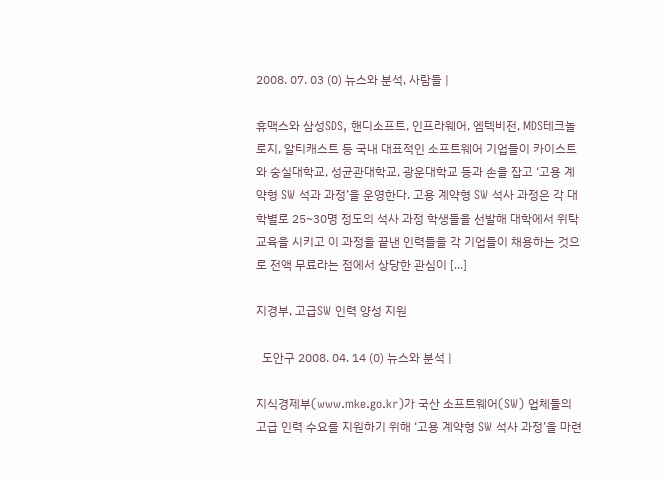2008. 07. 03 (0) 뉴스와 분석, 사람들 |

휴맥스와 삼성SDS, 핸디소프트, 인프라웨어, 엠텍비전, MDS테크놀로지, 알티캐스트 등 국내 대표적인 소프트웨어 기업들이 카이스트와 숭실대학교, 성균관대학교, 광운대학교 등과 손을 잡고 ‘고용 계약형 SW 석과 과정’을 운영한다. 고용 계약형 SW 석사 과정은 각 대학별로 25~30명 정도의 석사 과정 학생들을 선발해 대학에서 위탁 교육을 시키고 이 과정을 끝낸 인력들을 각 기업들이 채용하는 것으로 전액 무료라는 점에서 상당한 관심이 [...]

지경부, 고급SW 인력 양성 지원

  도안구 2008. 04. 14 (0) 뉴스와 분석 |

지식경제부(www.mke.go.kr)가 국산 소프트웨어(SW) 업체들의 고급 인력 수요를 지원하기 위해 ‘고용 계약형 SW 석사 과정’을 마련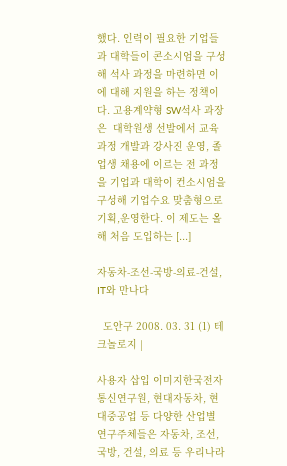했다. 인력이 필요한 기업들과 대학들이 콘소시엄을 구성해 석사 과정을 마련하면 이에 대해 지원을 하는 정책이다. 고용계약형 SW석사 과장은  대학원생 선발에서 교육과정 개발과 강사진 운영, 졸업생 채용에 이르는 전 과정을 기업과 대학이 컨소시엄을 구성해 기업수요 맞춤형으로 기획,운영한다. 이 제도는 올해 처음 도입하는 [...]

자동차-조선-국방-의료-건설, IT와 만나다

  도안구 2008. 03. 31 (1) 테크놀로지 |

사용자 삽입 이미지한국전자통신연구원, 현대자동차, 현대중공업 등 다양한 산업별 연구주체들은 자동차, 조선, 국방, 건설, 의료 등 우리나라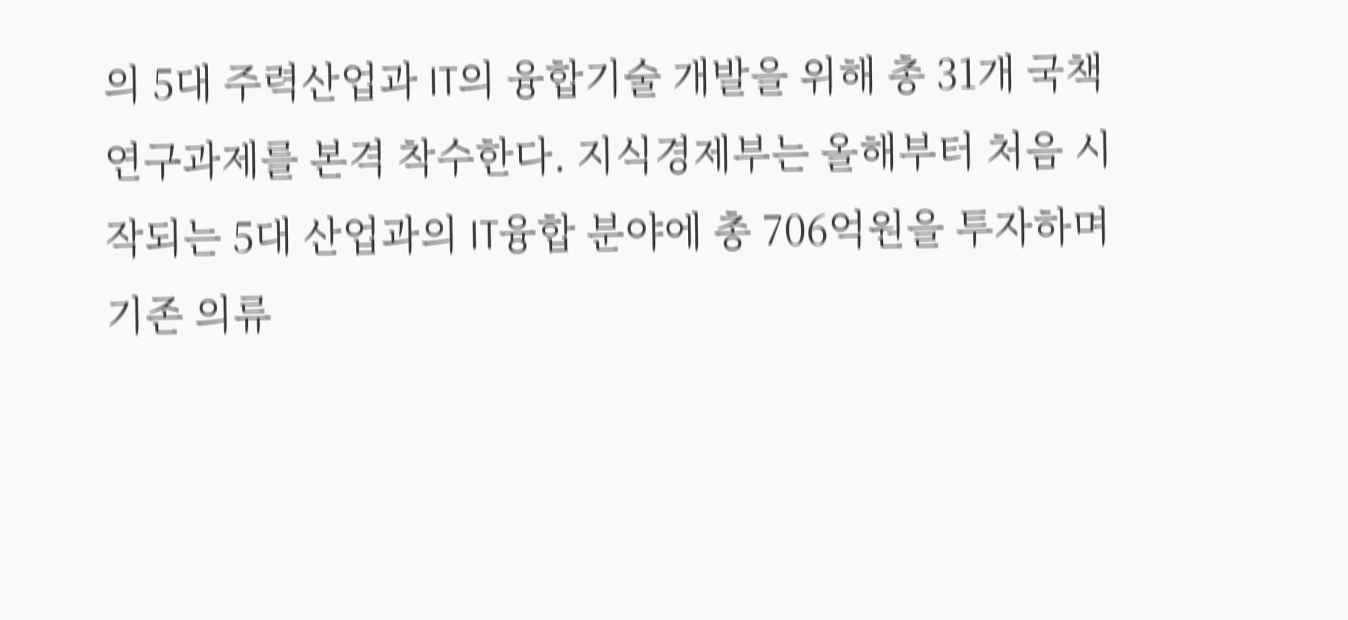의 5대 주력산업과 IT의 융합기술 개발을 위해 총 31개 국책 연구과제를 본격 착수한다. 지식경제부는 올해부터 처음 시작되는 5대 산업과의 IT융합 분야에 총 706억원을 투자하며 기존 의류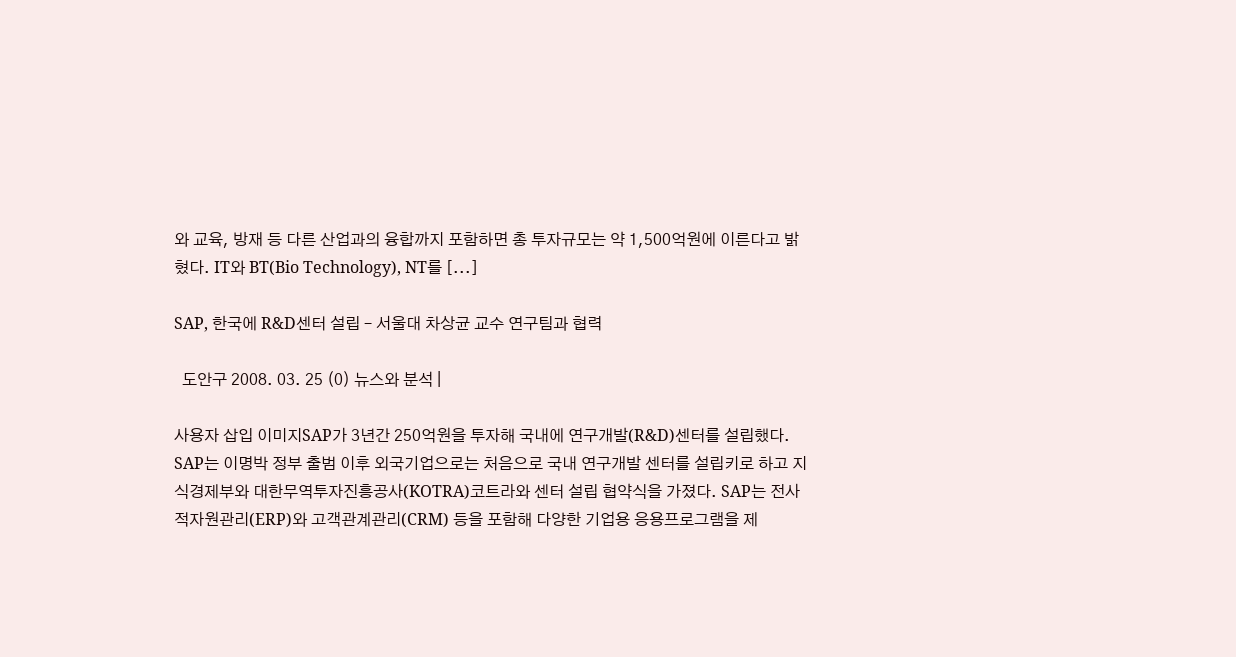와 교육, 방재 등 다른 산업과의 융합까지 포함하면 총 투자규모는 약 1,500억원에 이른다고 밝혔다. IT와 BT(Bio Technology), NT를 [...]

SAP, 한국에 R&D센터 설립 – 서울대 차상균 교수 연구팀과 협력

  도안구 2008. 03. 25 (0) 뉴스와 분석 |

사용자 삽입 이미지SAP가 3년간 250억원을 투자해 국내에 연구개발(R&D)센터를 설립했다. SAP는 이명박 정부 출범 이후 외국기업으로는 처음으로 국내 연구개발 센터를 설립키로 하고 지식경제부와 대한무역투자진흥공사(KOTRA)코트라와 센터 설립 협약식을 가졌다. SAP는 전사적자원관리(ERP)와 고객관계관리(CRM) 등을 포함해 다양한 기업용 응용프로그램을 제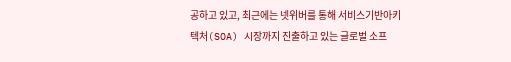공하고 있고, 최근에는 넷위버를 통해 서비스기반아키텍처(SOA) 시장까지 진출하고 있는 글로벌 소프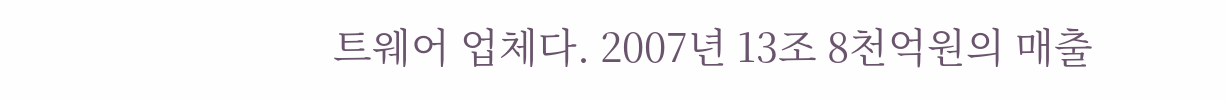트웨어 업체다. 2007년 13조 8천억원의 매출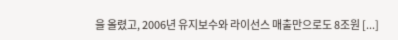을 올렸고, 2006년 유지보수와 라이선스 매출만으로도 8조원 [...]